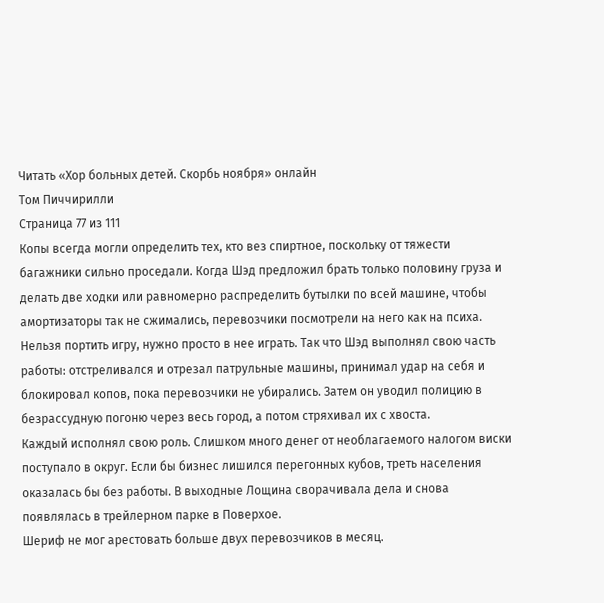Читать «Хор больных детей. Скорбь ноября» онлайн
Том Пиччирилли
Страница 77 из 111
Копы всегда могли определить тех, кто вез спиртное, поскольку от тяжести багажники сильно проседали. Когда Шэд предложил брать только половину груза и делать две ходки или равномерно распределить бутылки по всей машине, чтобы амортизаторы так не сжимались, перевозчики посмотрели на него как на психа.
Нельзя портить игру, нужно просто в нее играть. Так что Шэд выполнял свою часть работы: отстреливался и отрезал патрульные машины, принимал удар на себя и блокировал копов, пока перевозчики не убирались. Затем он уводил полицию в безрассудную погоню через весь город, а потом стряхивал их с хвоста.
Каждый исполнял свою роль. Слишком много денег от необлагаемого налогом виски поступало в округ. Если бы бизнес лишился перегонных кубов, треть населения оказалась бы без работы. В выходные Лощина сворачивала дела и снова появлялась в трейлерном парке в Поверхое.
Шериф не мог арестовать больше двух перевозчиков в месяц.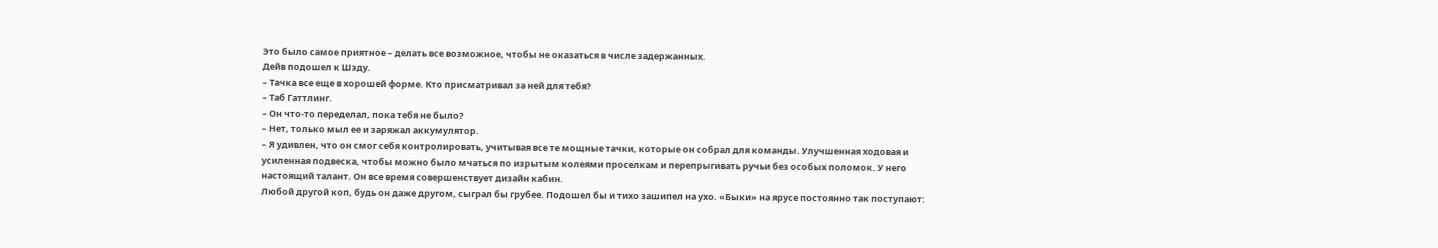Это было самое приятное – делать все возможное, чтобы не оказаться в числе задержанных.
Дейв подошел к Шэду.
– Тачка все еще в хорошей форме. Кто присматривал за ней для тебя?
– Таб Гаттлинг.
– Он что-то переделал, пока тебя не было?
– Нет, только мыл ее и заряжал аккумулятор.
– Я удивлен, что он смог себя контролировать, учитывая все те мощные тачки, которые он собрал для команды. Улучшенная ходовая и усиленная подвеска, чтобы можно было мчаться по изрытым колеями проселкам и перепрыгивать ручьи без особых поломок. У него настоящий талант. Он все время совершенствует дизайн кабин.
Любой другой коп, будь он даже другом, сыграл бы грубее. Подошел бы и тихо зашипел на ухо. «Быки» на ярусе постоянно так поступают: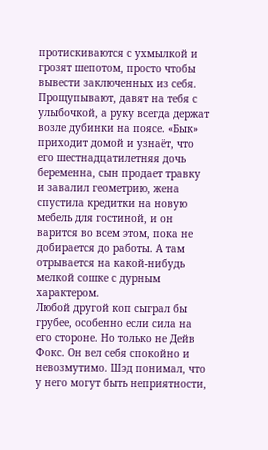протискиваются с ухмылкой и грозят шепотом, просто чтобы вывести заключенных из себя. Прощупывают, давят на тебя с улыбочкой, а руку всегда держат возле дубинки на поясе. «Бык» приходит домой и узнаёт, что его шестнадцатилетняя дочь беременна, сын продает травку и завалил геометрию, жена спустила кредитки на новую мебель для гостиной, и он варится во всем этом, пока не добирается до работы. А там отрывается на какой-нибудь мелкой сошке с дурным характером.
Любой другой коп сыграл бы грубее, особенно если сила на его стороне. Но только не Дейв Фокс. Он вел себя спокойно и невозмутимо. Шэд понимал, что у него могут быть неприятности,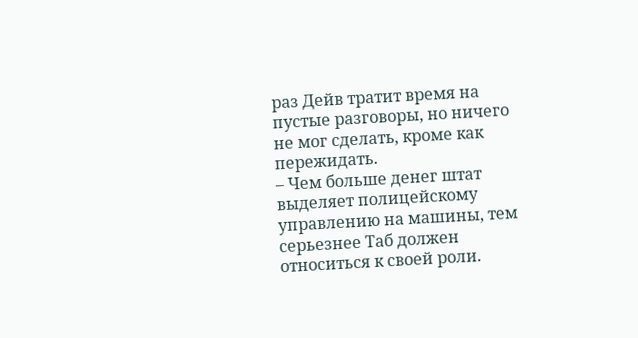раз Дейв тратит время на пустые разговоры, но ничего не мог сделать, кроме как пережидать.
– Чем больше денег штат выделяет полицейскому управлению на машины, тем серьезнее Таб должен относиться к своей роли.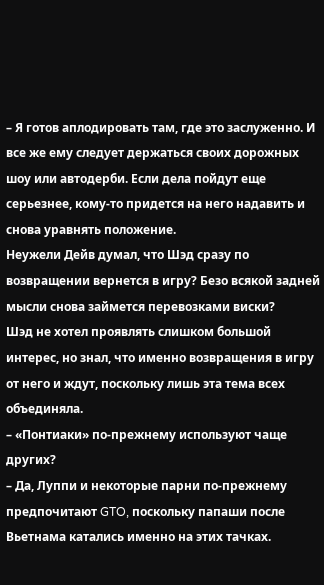– Я готов аплодировать там, где это заслуженно. И все же ему следует держаться своих дорожных шоу или автодерби. Если дела пойдут еще серьезнее, кому-то придется на него надавить и снова уравнять положение.
Неужели Дейв думал, что Шэд сразу по возвращении вернется в игру? Безо всякой задней мысли снова займется перевозками виски?
Шэд не хотел проявлять слишком большой интерес, но знал, что именно возвращения в игру от него и ждут, поскольку лишь эта тема всех объединяла.
– «Понтиаки» по-прежнему используют чаще других?
– Да, Луппи и некоторые парни по-прежнему предпочитают GTO, поскольку папаши после Вьетнама катались именно на этих тачках.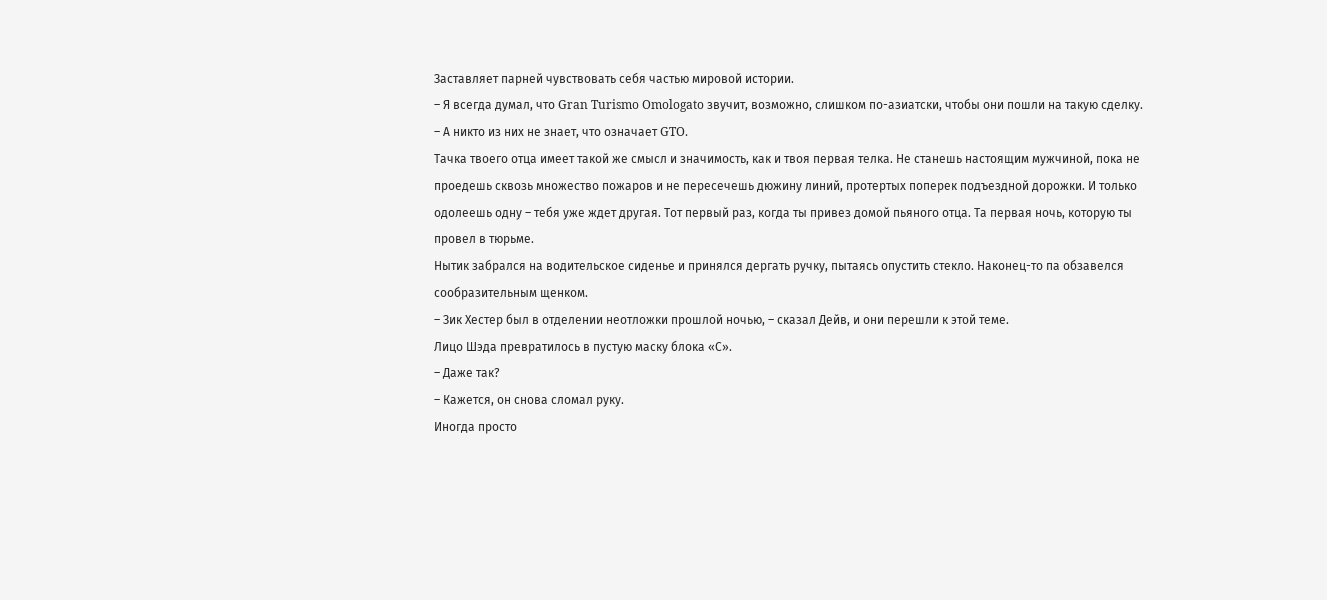Заставляет парней чувствовать себя частью мировой истории.
– Я всегда думал, что Gran Turismo Omologato звучит, возможно, слишком по-азиатски, чтобы они пошли на такую сделку.
– А никто из них не знает, что означает GTO.
Тачка твоего отца имеет такой же смысл и значимость, как и твоя первая телка. Не станешь настоящим мужчиной, пока не проедешь сквозь множество пожаров и не пересечешь дюжину линий, протертых поперек подъездной дорожки. И только одолеешь одну – тебя уже ждет другая. Тот первый раз, когда ты привез домой пьяного отца. Та первая ночь, которую ты провел в тюрьме.
Нытик забрался на водительское сиденье и принялся дергать ручку, пытаясь опустить стекло. Наконец-то па обзавелся сообразительным щенком.
– Зик Хестер был в отделении неотложки прошлой ночью, – сказал Дейв, и они перешли к этой теме.
Лицо Шэда превратилось в пустую маску блока «С».
– Даже так?
– Кажется, он снова сломал руку.
Иногда просто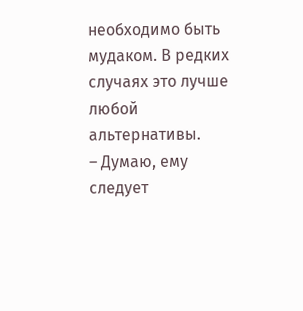необходимо быть мудаком. В редких случаях это лучше любой альтернативы.
– Думаю, ему следует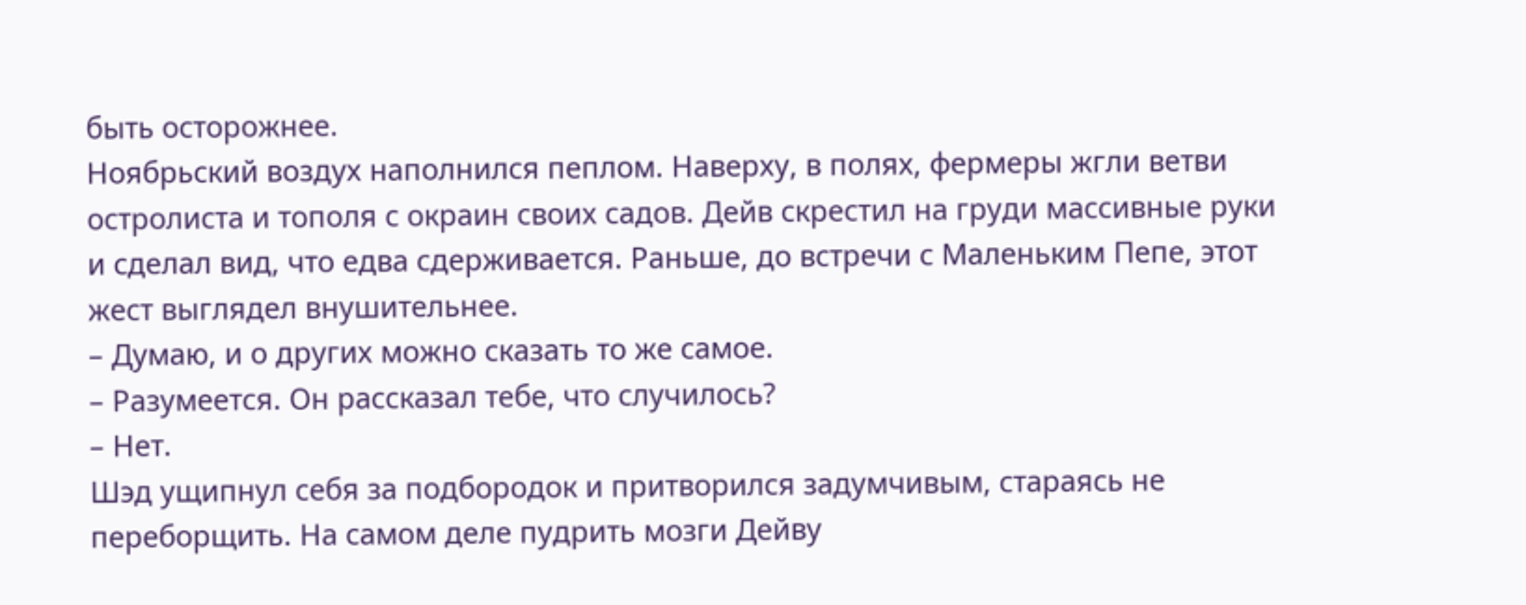быть осторожнее.
Ноябрьский воздух наполнился пеплом. Наверху, в полях, фермеры жгли ветви остролиста и тополя с окраин своих садов. Дейв скрестил на груди массивные руки и сделал вид, что едва сдерживается. Раньше, до встречи с Маленьким Пепе, этот жест выглядел внушительнее.
– Думаю, и о других можно сказать то же самое.
– Разумеется. Он рассказал тебе, что случилось?
– Нет.
Шэд ущипнул себя за подбородок и притворился задумчивым, стараясь не переборщить. На самом деле пудрить мозги Дейву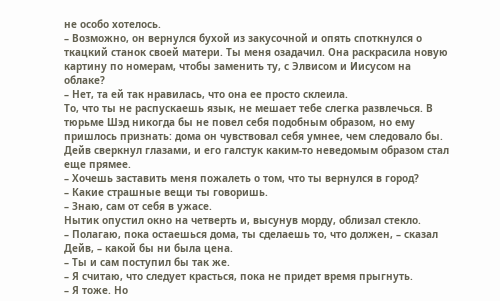не особо хотелось.
– Возможно, он вернулся бухой из закусочной и опять споткнулся о ткацкий станок своей матери. Ты меня озадачил. Она раскрасила новую картину по номерам, чтобы заменить ту, с Элвисом и Иисусом на облаке?
– Нет, та ей так нравилась, что она ее просто склеила.
То, что ты не распускаешь язык, не мешает тебе слегка развлечься. В тюрьме Шэд никогда бы не повел себя подобным образом, но ему пришлось признать: дома он чувствовал себя умнее, чем следовало бы.
Дейв сверкнул глазами, и его галстук каким-то неведомым образом стал еще прямее.
– Хочешь заставить меня пожалеть о том, что ты вернулся в город?
– Какие страшные вещи ты говоришь.
– Знаю, сам от себя в ужасе.
Нытик опустил окно на четверть и, высунув морду, облизал стекло.
– Полагаю, пока остаешься дома, ты сделаешь то, что должен, – сказал Дейв, – какой бы ни была цена.
– Ты и сам поступил бы так же.
– Я считаю, что следует красться, пока не придет время прыгнуть.
– Я тоже. Но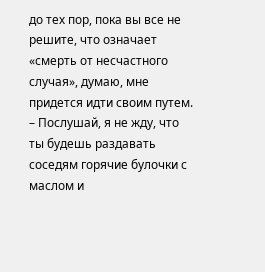до тех пор, пока вы все не решите, что означает «смерть от несчастного случая», думаю, мне придется идти своим путем.
– Послушай, я не жду, что ты будешь раздавать соседям горячие булочки с маслом и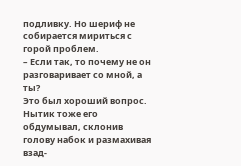подливку. Но шериф не собирается мириться с горой проблем.
– Если так, то почему не он разговаривает со мной, а ты?
Это был хороший вопрос. Нытик тоже его обдумывал, склонив голову набок и размахивая взад-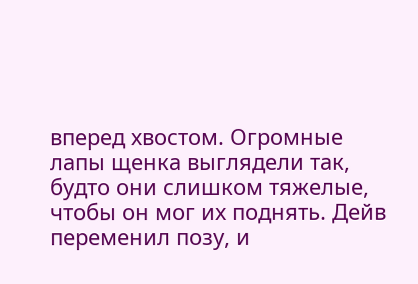вперед хвостом. Огромные лапы щенка выглядели так, будто они слишком тяжелые, чтобы он мог их поднять. Дейв переменил позу, и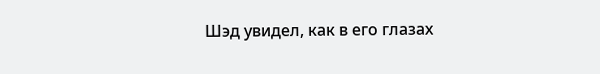Шэд увидел, как в его глазах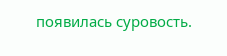появилась суровость.